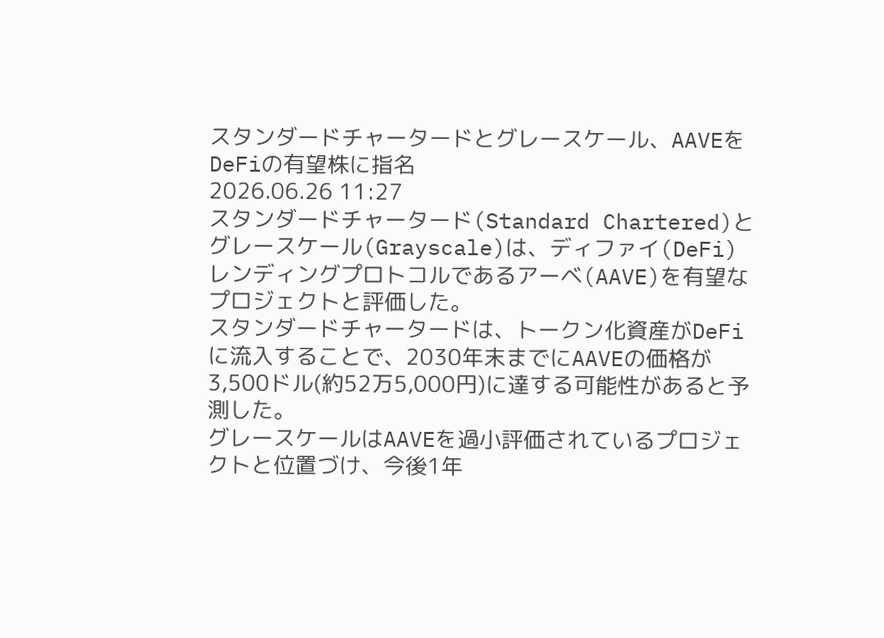スタンダードチャータードとグレースケール、AAVEをDeFiの有望株に指名
2026.06.26 11:27
スタンダードチャータード(Standard Chartered)とグレースケール(Grayscale)は、ディファイ(DeFi)レンディングプロトコルであるアーベ(AAVE)を有望なプロジェクトと評価した。
スタンダードチャータードは、トークン化資産がDeFiに流入することで、2030年末までにAAVEの価格が3,500ドル(約52万5,000円)に達する可能性があると予測した。
グレースケールはAAVEを過小評価されているプロジェクトと位置づけ、今後1年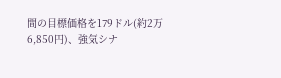間の目標価格を179ドル(約2万6,850円)、強気シナ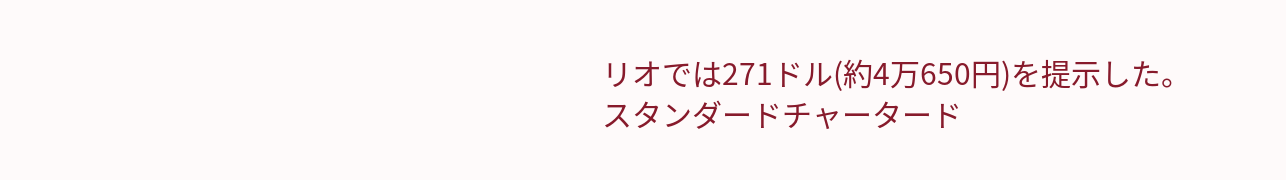リオでは271ドル(約4万650円)を提示した。
スタンダードチャータード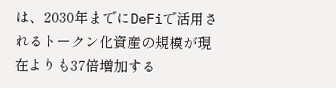は、2030年までにDeFiで活用されるトークン化資産の規模が現在よりも37倍増加する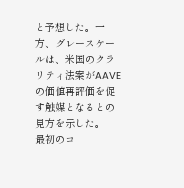と予想した。一方、グレースケールは、米国のクラリティ法案がAAVEの価値再評価を促す触媒となるとの見方を示した。
最初のコ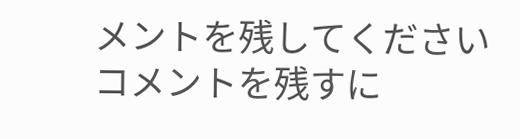メントを残してください
コメントを残すに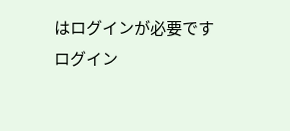はログインが必要です
ログイン